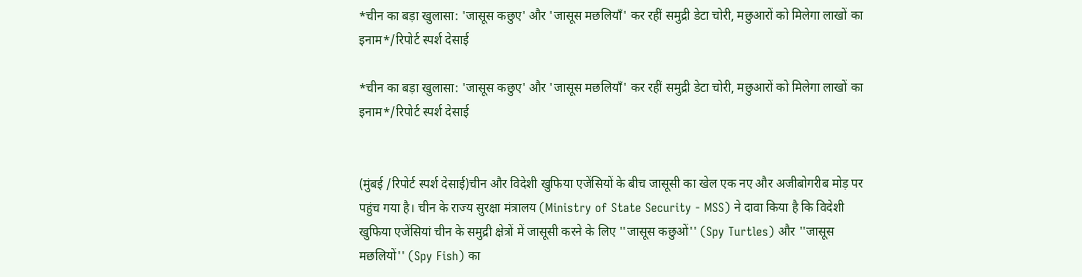*चीन का बड़ा खुलासा: 'जासूस कछुए' और 'जासूस मछलियाँ' कर रहीं समुद्री डेटा चोरी, मछुआरों को मिलेगा लाखों का इनाम*/रिपोर्ट स्पर्श देसाई

*चीन का बड़ा खुलासा: 'जासूस कछुए' और 'जासूस मछलियाँ' कर रहीं समुद्री डेटा चोरी, मछुआरों को मिलेगा लाखों का इनाम*/रिपोर्ट स्पर्श देसाई


(मुंबई /रिपोर्ट स्पर्श देसाई)चीन और विदेशी खुफिया एजेंसियों के बीच जासूसी का खेल एक नए और अजीबोगरीब मोड़ पर पहुंच गया है। चीन के राज्य सुरक्षा मंत्रालय (Ministry of State Security - MSS) ने दावा किया है कि विदेशी खुफिया एजेंसियां चीन के समुद्री क्षेत्रों में जासूसी करने के लिए ''जासूस कछुओं'' (Spy Turtles) और ''जासूस मछलियों'' (Spy Fish) का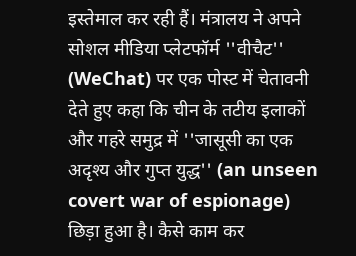इस्तेमाल कर रही हैं। मंत्रालय ने अपने सोशल मीडिया प्लेटफॉर्म ''वीचैट'' (WeChat) पर एक पोस्ट में चेतावनी देते हुए कहा कि चीन के तटीय इलाकों और गहरे समुद्र में ''जासूसी का एक अदृश्य और गुप्त युद्ध'' (an unseen covert war of espionage) छिड़ा हुआ है। कैसे काम कर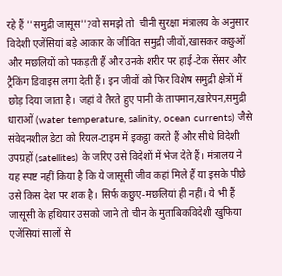रहे हैं ''समुद्री जासूस''?वो समझे तो  चीनी सुरक्षा मंत्रालय के अनुसार विदेशी एजेंसियां बड़े आकार के जीवित समुद्री जीवों,खासकर कछुओं और मछलियों को पकड़ती हैं और उनके शरीर पर हाई-टेक सेंसर और ट्रैकिंग डिवाइस लगा देती हैं। इन जीवों को फिर विशेष समुद्री क्षेत्रों में छोड़ दिया जाता है। जहां वे तैरते हुए पानी के तापमान,खारेपन,समुद्री धाराओं (water temperature, salinity, ocean currents) जैसे संवेदनशील डेटा को रियल-टाइम में इकट्ठा करते हैं और सीधे विदेशी उपग्रहों (satellites) के जरिए उसे विदेशों में भेज देते हैं। मंत्रालय ने यह स्पष्ट नहीं किया है कि ये जासूसी जीव कहां मिले हैं या इसके पीछे उसे किस देश पर शक है। सिर्फ कछुए-मछलियां ही नहीं। ये भी हैं जासूसी के हथियार उसको जाने तो चीन के मुताबिकविदेशी खुफिया एजेंसियां सालों से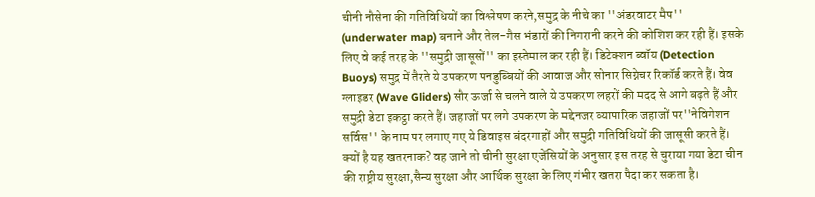चीनी नौसेना की गतिविधियों का विश्लेषण करने,समुद्र के नीचे का ''अंडरवाटर मैप'' (underwater map) बनाने और तेल-गैस भंडारों की निगरानी करने की कोशिश कर रही हैं। इसके लिए वे कई तरह के ''समुद्री जासूसों'' का इस्तेमाल कर रही हैं। डिटेक्शन ब्वॉय (Detection Buoys) समुद्र में तैरते ये उपकरण पनडुब्बियों की आवाज और सोनार सिग्नेचर रिकॉर्ड करते हैं। वेव ग्लाइडर (Wave Gliders) सौर ऊर्जा से चलने वाले ये उपकरण लहरों की मदद से आगे बढ़ते हैं और समुद्री डेटा इकट्ठा करते हैं। जहाजों पर लगे उपकरण के मद्देनजर व्यापारिक जहाजों पर''नेविगेशन सर्विस'' के नाम पर लगाए गए ये डिवाइस बंदरगाहों और समुद्री गतिविधियों की जासूसी करते हैं। क्यों है यह खतरनाक? वह जाने तो चीनी सुरक्षा एजेंसियों के अनुसार इस तरह से चुराया गया डेटा चीन की राष्ट्रीय सुरक्षा,सैन्य सुरक्षा और आर्थिक सुरक्षा के लिए गंभीर खतरा पैदा कर सकता है।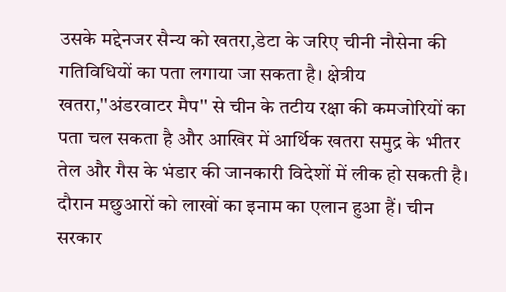उसके मद्देनजर सैन्य को खतरा,डेटा के जरिए चीनी नौसेना की गतिविधियों का पता लगाया जा सकता है। क्षेत्रीय खतरा,''अंडरवाटर मैप'' से चीन के तटीय रक्षा की कमजोरियों का पता चल सकता है और आखिर में आर्थिक खतरा समुद्र के भीतर तेल और गैस के भंडार की जानकारी विदेशों में लीक हो सकती है। दौरान मछुआरों को लाखों का इनाम का एलान हुआ हैं। चीन सरकार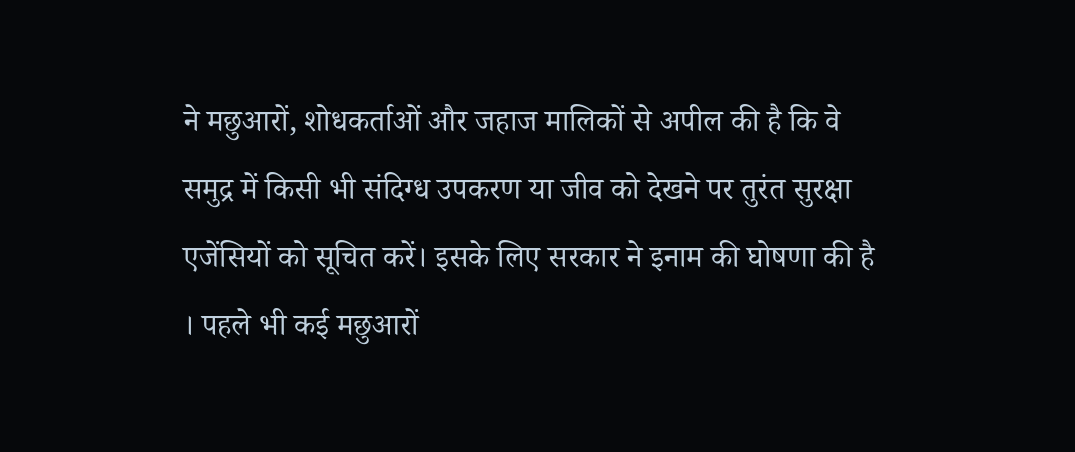ने मछुआरों, शोधकर्ताओं और जहाज मालिकों से अपील की है कि वे समुद्र में किसी भी संदिग्ध उपकरण या जीव को देखने पर तुरंत सुरक्षा एजेंसियों को सूचित करें। इसके लिए सरकार ने इनाम की घोषणा की है । पहले भी कई मछुआरों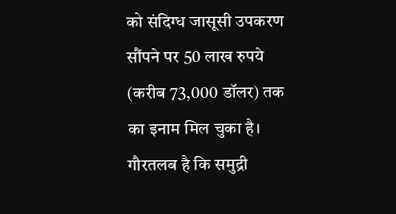को संदिग्ध जासूसी उपकरण सौंपने पर 50 लाख रुपये (करीब 73,000 डॉलर) तक का इनाम मिल चुका है। गौरतलब है कि समुद्री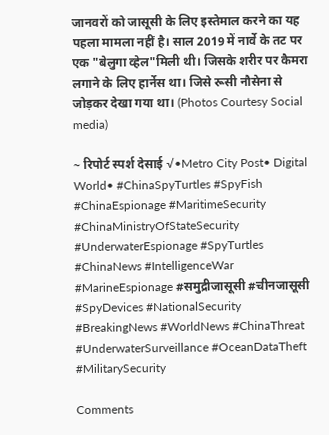जानवरों को जासूसी के लिए इस्तेमाल करने का यह पहला मामला नहीं है। साल 2019 में नार्वे के तट पर एक "बेलुगा व्हेल"मिली थी। जिसके शरीर पर कैमरा लगाने के लिए हार्नेस था। जिसे रूसी नौसेना से जोड़कर देखा गया था। (Photos Courtesy Social media)

~ रिपोर्ट स्पर्श देसाई √•Metro City Post• Digital World• #ChinaSpyTurtles #SpyFish #ChinaEspionage #MaritimeSecurity #ChinaMinistryOfStateSecurity #UnderwaterEspionage #SpyTurtles #ChinaNews #IntelligenceWar #MarineEspionage #समुद्रीजासूसी #चीनजासूसी #SpyDevices #NationalSecurity #BreakingNews #WorldNews #ChinaThreat #UnderwaterSurveillance #OceanDataTheft #MilitarySecurity

Comments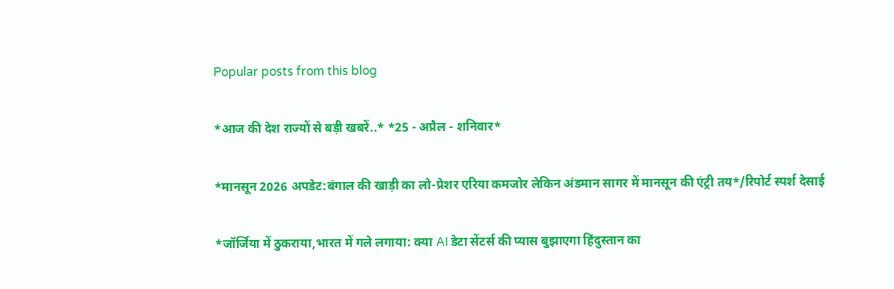Popular posts from this blog

*आज की देश राज्यों से बड़ी खबरें..* *25 - अप्रैल - शनिवार*

*मानसून 2026 अपडेट:बंगाल की खाड़ी का लो-प्रेशर एरिया कमजोर लेकिन अंडमान सागर में मानसून की एंट्री तय*/रिपोर्ट स्पर्श देसाई

*जॉर्जिया में ठुकराया,भारत में गले लगाया: क्या AI डेटा सेंटर्स की प्यास बुझाएगा हिंदुस्तान का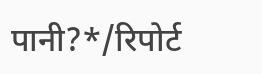पानी?*/रिपोर्ट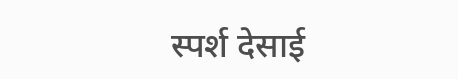स्पर्श देसाई